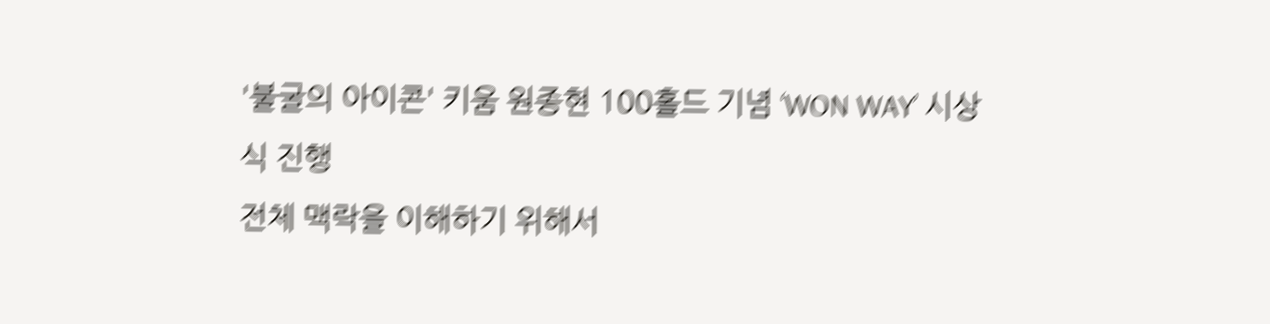'불굴의 아이콘' 키움 원종현 100홀드 기념 ‘WON WAY’ 시상식 진행
전체 맥락을 이해하기 위해서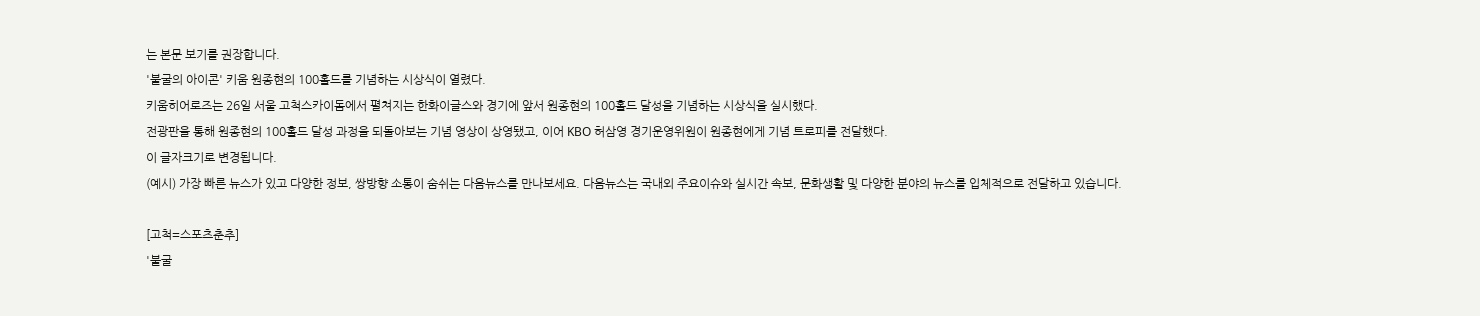는 본문 보기를 권장합니다.
'불굴의 아이콘' 키움 원종현의 100홀드를 기념하는 시상식이 열렸다.
키움히어로즈는 26일 서울 고척스카이돔에서 펼쳐지는 한화이글스와 경기에 앞서 원종현의 100홀드 달성을 기념하는 시상식을 실시했다.
전광판을 통해 원종현의 100홀드 달성 과정을 되돌아보는 기념 영상이 상영됐고, 이어 KBO 허삼영 경기운영위원이 원종현에게 기념 트로피를 전달했다.
이 글자크기로 변경됩니다.
(예시) 가장 빠른 뉴스가 있고 다양한 정보, 쌍방향 소통이 숨쉬는 다음뉴스를 만나보세요. 다음뉴스는 국내외 주요이슈와 실시간 속보, 문화생활 및 다양한 분야의 뉴스를 입체적으로 전달하고 있습니다.

[고척=스포츠춘추]
'불굴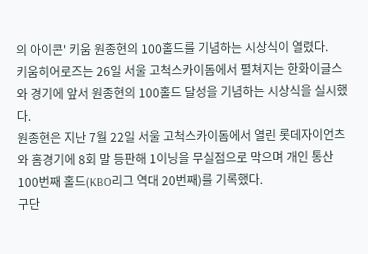의 아이콘' 키움 원종현의 100홀드를 기념하는 시상식이 열렸다.
키움히어로즈는 26일 서울 고척스카이돔에서 펼쳐지는 한화이글스와 경기에 앞서 원종현의 100홀드 달성을 기념하는 시상식을 실시했다.
원종현은 지난 7월 22일 서울 고척스카이돔에서 열린 롯데자이언츠와 홈경기에 8회 말 등판해 1이닝을 무실점으로 막으며 개인 통산 100번째 홀드(KBO리그 역대 20번째)를 기록했다.
구단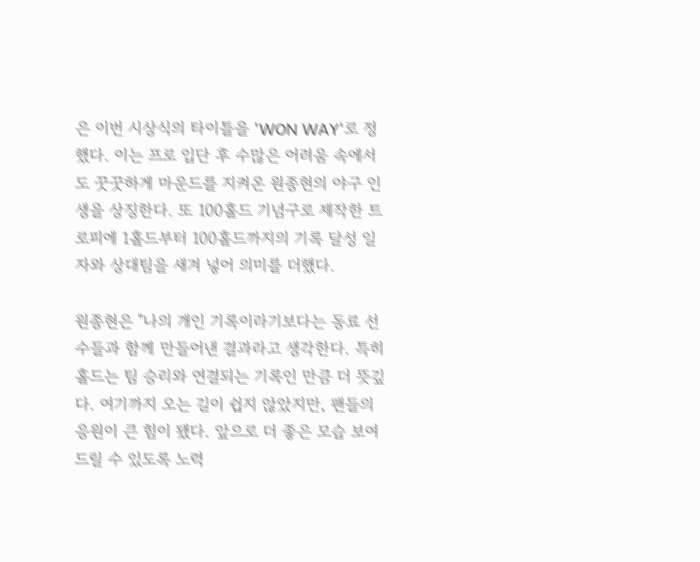은 이번 시상식의 타이틀을 'WON WAY'로 정했다. 이는 프로 입단 후 수많은 어려움 속에서도 꿋꿋하게 마운드를 지켜온 원종현의 야구 인생을 상징한다. 또 100홀드 기념구로 제작한 트로피에 1홀드부터 100홀드까지의 기록 달성 일자와 상대팀을 새겨 넣어 의미를 더했다.

원종현은 "나의 개인 기록이라기보다는 동료 선수들과 함께 만들어낸 결과라고 생각한다. 특히 홀드는 팀 승리와 연결되는 기록인 만큼 더 뜻깊다. 여기까지 오는 길이 쉽지 않았지만, 팬들의 응원이 큰 힘이 됐다. 앞으로 더 좋은 모습 보여드릴 수 있도록 노력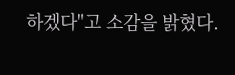하겠다"고 소감을 밝혔다.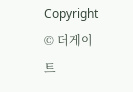Copyright © 더게이트